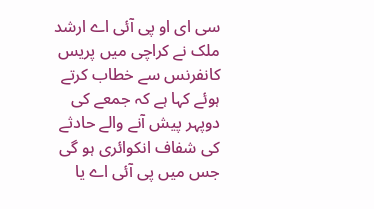سی ای او پی آئی اے ارشد ملک نے کراچی میں پریس کانفرنس سے خطاب کرتے ہوئے کہا ہے کہ جمعے کی دوپہر پیش آنے والے حادثے کی شفاف انکوائری ہو گی جس میں پی آئی اے یا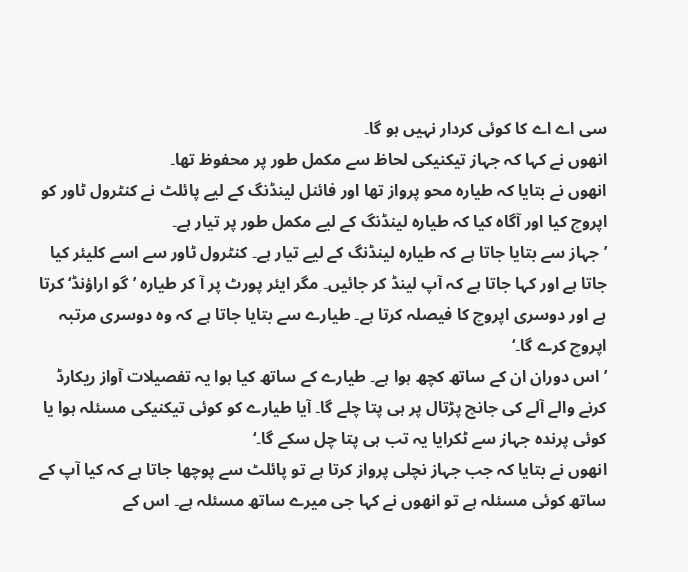سی اے اے کا کوئی کردار نہیں ہو گا۔
انھوں نے کہا کہ جہاز تیکنیکی لحاظ سے مکمل طور پر محفوظ تھا۔
انھوں نے بتایا کہ طیارہ محو پرواز تھا اور فائنل لینڈنگ کے لیے پائلٹ نے کنٹرول ٹاور کو اپروچ کیا اور آگاہ کیا کہ طیارہ لینڈنگ کے لیے مکمل طور پر تیار ہے۔
’جہاز سے بتایا جاتا ہے کہ طیارہ لینڈنگ کے لیے تیار ہے۔ کنٹرول ٹاور سے اسے کلیئر کیا جاتا ہے اور کہا جاتا ہے کہ آپ لینڈ کر جائیں۔ مگر ایئر پورٹ پر آ کر طیارہ ’گو اراؤنڈ‘ کرتا ہے اور دوسری اپروچ کا فیصلہ کرتا ہے۔ طیارے سے بتایا جاتا ہے کہ وہ دوسری مرتبہ اپروچ کرے گا۔‘
’اس دوران ان کے ساتھ کچھ ہوا ہے۔ طیارے کے ساتھ کیا ہوا یہ تفصیلات آواز ریکارڈ کرنے والے آلے کی جانچ پڑتال پر ہی پتا چلے گا۔ آیا طیارے کو کوئی تیکنیکی مسئلہ ہوا یا کوئی پرندہ جہاز سے ٹکرایا یہ تب ہی پتا چل سکے گا۔‘
انھوں نے بتایا کہ جب جہاز نچلی پرواز کرتا ہے تو پائلٹ سے پوچھا جاتا ہے کہ کیا آپ کے ساتھ کوئی مسئلہ ہے تو انھوں نے کہا جی میرے ساتھ مسئلہ ہے۔ اس کے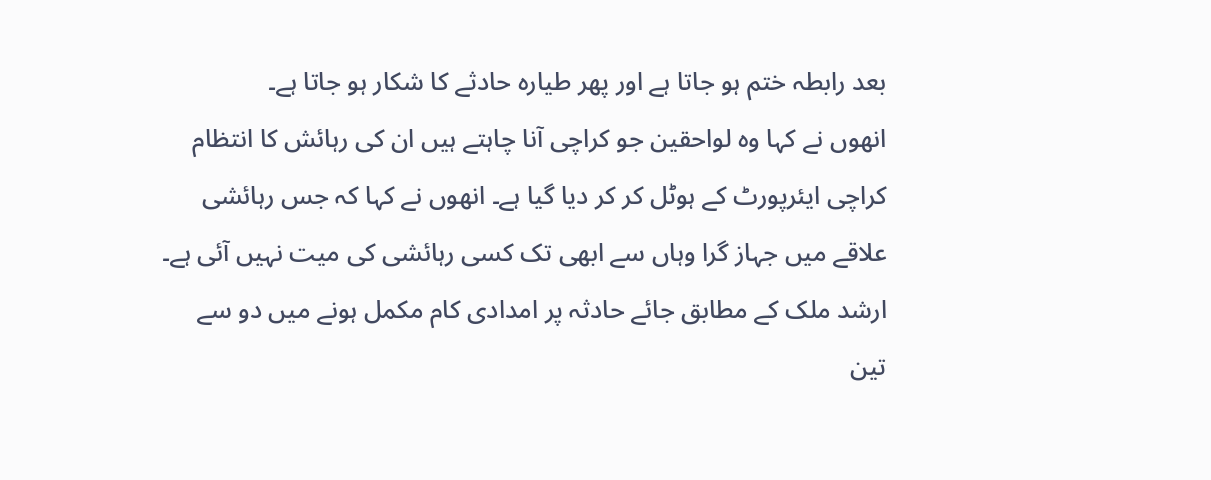بعد رابطہ ختم ہو جاتا ہے اور پھر طیارہ حادثے کا شکار ہو جاتا ہے۔
انھوں نے کہا وہ لواحقین جو کراچی آنا چاہتے ہیں ان کی رہائش کا انتظام کراچی ایئرپورٹ کے ہوٹل کر کر دیا گیا ہے۔ انھوں نے کہا کہ جس رہائشی علاقے میں جہاز گرا وہاں سے ابھی تک کسی رہائشی کی میت نہیں آئی ہے۔
ارشد ملک کے مطابق جائے حادثہ پر امدادی کام مکمل ہونے میں دو سے تین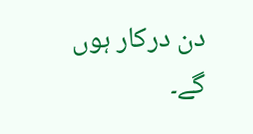دن درکار ہوں گے۔